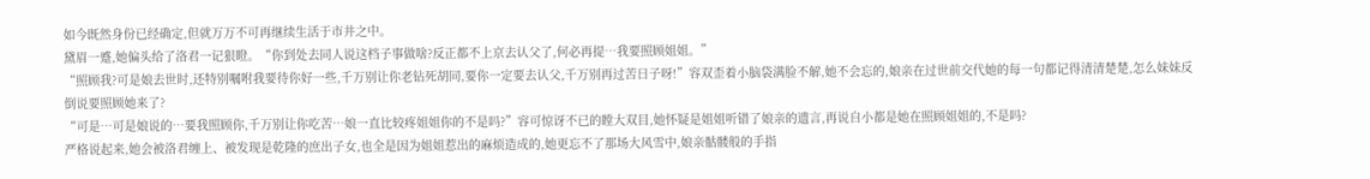如今既然身份已经确定,但就万万不可再继续生活于市井之中。
黛眉一蹙,她偏头给了洛君一记狠瞪。“你到处去同人说这档子事做啥?反正都不上京去认父了,何必再提…我要照顾姐姐。”
“照顾我?可是娘去世时,还特别嘱咐我要待你好一些,千万别让你老钻死胡同,要你一定要去认父,千万别再过苦日子呀!”容双歪着小脑袋满脸不解,她不会忘的,娘亲在过世前交代她的每一句都记得清清楚楚,怎么妹妹反倒说要照顾她来了?
“可是…可是娘说的…要我照顾你,千万别让你吃苦…娘一直比较疼姐姐你的不是吗?”容可惊讶不已的瞠大双目,她怀疑是姐姐听错了娘亲的遗言,再说自小都是她在照顾姐姐的,不是吗?
严格说起来,她会被洛君缠上、被发现是乾隆的庶出子女,也全是因为姐姐惹出的麻烦造成的,她更忘不了那场大风雪中,娘亲骷髅般的手指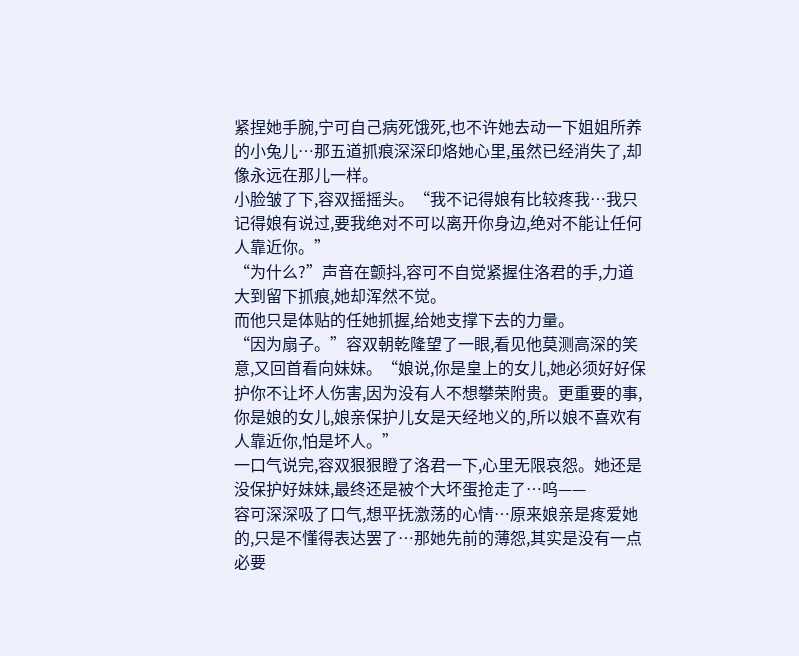紧捏她手腕,宁可自己病死饿死,也不许她去动一下姐姐所养的小兔儿…那五道抓痕深深印烙她心里,虽然已经消失了,却像永远在那儿一样。
小脸皱了下,容双摇摇头。“我不记得娘有比较疼我…我只记得娘有说过,要我绝对不可以离开你身边,绝对不能让任何人靠近你。”
“为什么?”声音在颤抖,容可不自觉紧握住洛君的手,力道大到留下抓痕,她却浑然不觉。
而他只是体贴的任她抓握,给她支撑下去的力量。
“因为扇子。”容双朝乾隆望了一眼,看见他莫测高深的笑意,又回首看向妹妹。“娘说,你是皇上的女儿,她必须好好保护你不让坏人伤害,因为没有人不想攀荣附贵。更重要的事,你是娘的女儿,娘亲保护儿女是天经地义的,所以娘不喜欢有人靠近你,怕是坏人。”
一口气说完,容双狠狠瞪了洛君一下,心里无限哀怨。她还是没保护好妹妹,最终还是被个大坏蛋抢走了…呜——
容可深深吸了口气,想平抚激荡的心情…原来娘亲是疼爱她的,只是不懂得表达罢了…那她先前的薄怨,其实是没有一点必要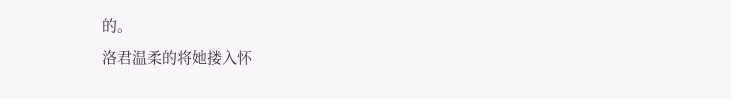的。
洛君温柔的将她搂入怀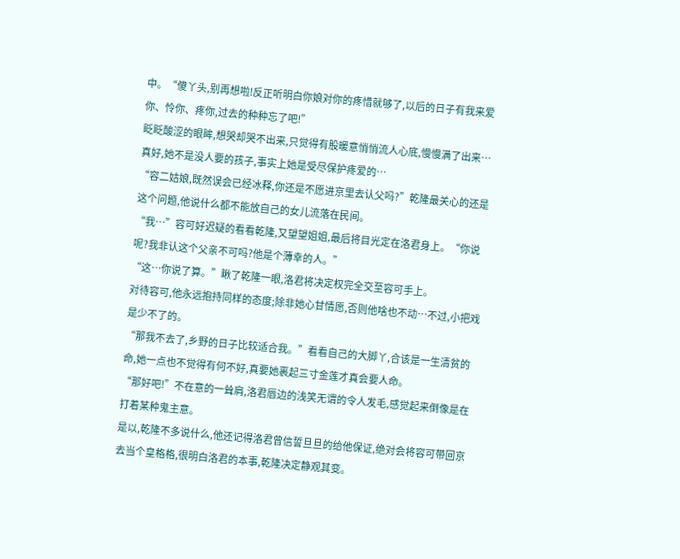中。“傻丫头,别再想啦!反正听明白你娘对你的疼惜就够了,以后的日子有我来爱你、怜你、疼你,过去的种种忘了吧!”
眨眨酸涩的眼眸,想哭却哭不出来,只觉得有股暖意悄悄流人心底,慢慢满了出来…真好,她不是没人要的孩子,事实上她是受尽保护疼爱的…
“容二姑娘,既然误会已经冰释,你还是不愿进京里去认父吗?”乾隆最关心的还是这个问题,他说什么都不能放自己的女儿流落在民间。
“我…”容可好迟疑的看看乾隆,又望望姐姐,最后将目光定在洛君身上。“你说呢?我非认这个父亲不可吗?他是个薄幸的人。”
“这…你说了算。”瞅了乾隆一眼,洛君将决定权完全交至容可手上。
对待容可,他永远抱持同样的态度;除非她心甘情愿,否则他啥也不动…不过,小把戏是少不了的。
“那我不去了,乡野的日子比较适合我。”看看自己的大脚丫,合该是一生清贫的命,她一点也不觉得有何不好,真要她裹起三寸金莲才真会要人命。
“那好吧!”不在意的一耸肩,洛君唇边的浅笑无谓的令人发毛,感觉起来倒像是在打着某种鬼主意。
是以,乾隆不多说什么,他还记得洛君曾信誓旦旦的给他保证,绝对会将容可带回京去当个皇格格,很明白洛君的本事,乾隆决定静观其变。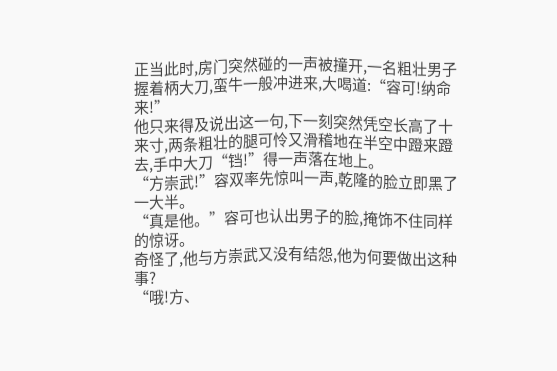正当此时,房门突然碰的一声被撞开,一名粗壮男子握着柄大刀,蛮牛一般冲进来,大喝道:“容可!纳命来!”
他只来得及说出这一句,下一刻突然凭空长高了十来寸,两条粗壮的腿可怜又滑稽地在半空中蹬来蹬去,手中大刀“铛!”得一声落在地上。
“方崇武!”容双率先惊叫一声,乾隆的脸立即黑了一大半。
“真是他。”容可也认出男子的脸,掩饰不住同样的惊讶。
奇怪了,他与方崇武又没有结怨,他为何要做出这种事?
“哦!方、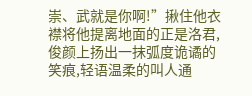崇、武就是你啊!”揪住他衣襟将他提离地面的正是洛君,俊颜上扬出一抹弧度诡谲的笑痕,轻语温柔的叫人通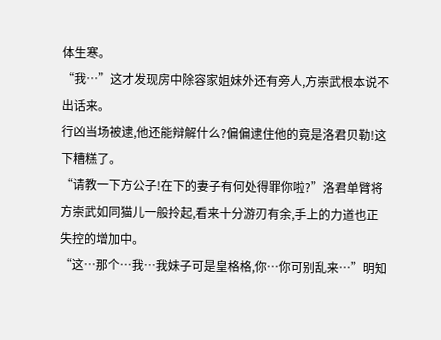体生寒。
“我…”这才发现房中除容家姐妹外还有旁人,方崇武根本说不出话来。
行凶当场被逮,他还能辩解什么?偏偏逮住他的竟是洛君贝勒!这下糟糕了。
“请教一下方公子!在下的妻子有何处得罪你啦?”洛君单臂将方崇武如同猫儿一般拎起,看来十分游刃有余,手上的力道也正失控的增加中。
“这…那个…我…我妹子可是皇格格,你…你可别乱来…”明知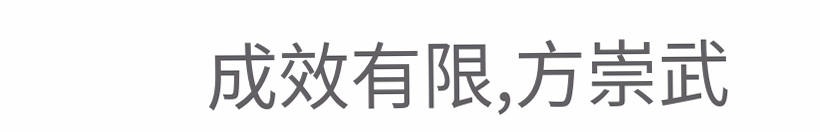成效有限,方崇武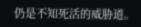仍是不知死活的威胁道。